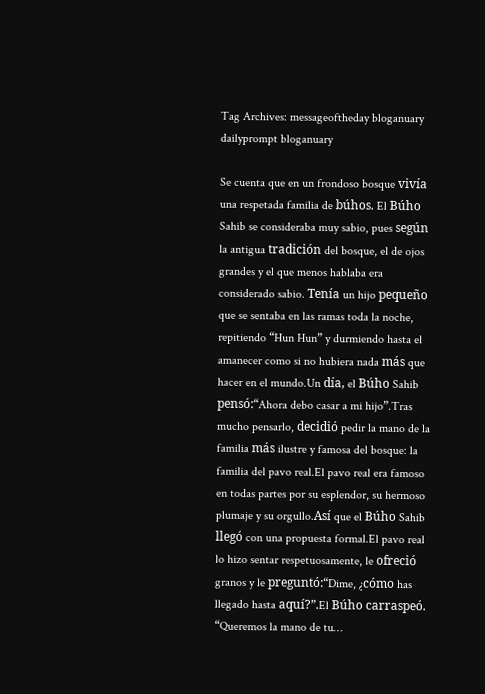Tag Archives: messageoftheday bloganuary dailyprompt bloganuary

Se cuenta que en un frondoso bosque vivía una respetada familia de búhos. El Búho Sahib se consideraba muy sabio, pues según la antigua tradición del bosque, el de ojos grandes y el que menos hablaba era considerado sabio. Tenía un hijo pequeño que se sentaba en las ramas toda la noche, repitiendo “Hun Hun” y durmiendo hasta el amanecer como si no hubiera nada más que hacer en el mundo.Un día, el Búho Sahib pensó:“Ahora debo casar a mi hijo”.Tras mucho pensarlo, decidió pedir la mano de la familia más ilustre y famosa del bosque: la familia del pavo real.El pavo real era famoso en todas partes por su esplendor, su hermoso plumaje y su orgullo.Así que el Búho Sahib llegó con una propuesta formal.El pavo real lo hizo sentar respetuosamente, le ofreció granos y le preguntó:“Dime, ¿cómo has llegado hasta aquí?”.El Búho carraspeó. “Queremos la mano de tu…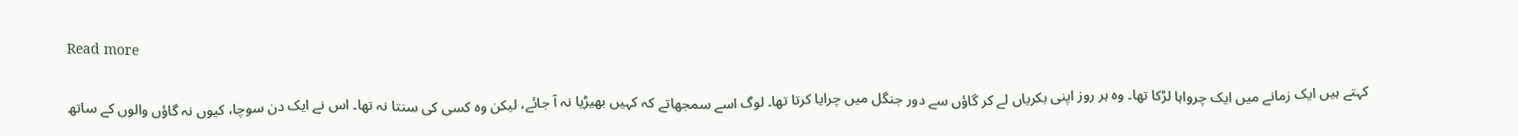Read more

کہتے ہیں ایک زمانے میں ایک چرواہا لڑکا تھا۔ وہ ہر روز اپنی بکریاں لے کر گاؤں سے دور جنگل میں چرایا کرتا تھا۔ لوگ اسے سمجھاتے کہ کہیں بھیڑیا نہ آ جائے، لیکن وہ کسی کی سنتا نہ تھا۔ اس نے ایک دن سوچا، کیوں نہ گاؤں والوں کے ساتھ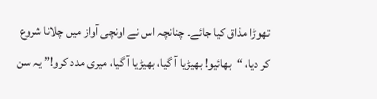تھوڑا مذاق کیا جائے۔ چنانچہ اس نے اونچی آواز میں چلانا شروع کر دیا، “بھائیو! بھیڑیا آ گیا، بھیڑیا آ گیا، میری مدد کرو!” یہ سن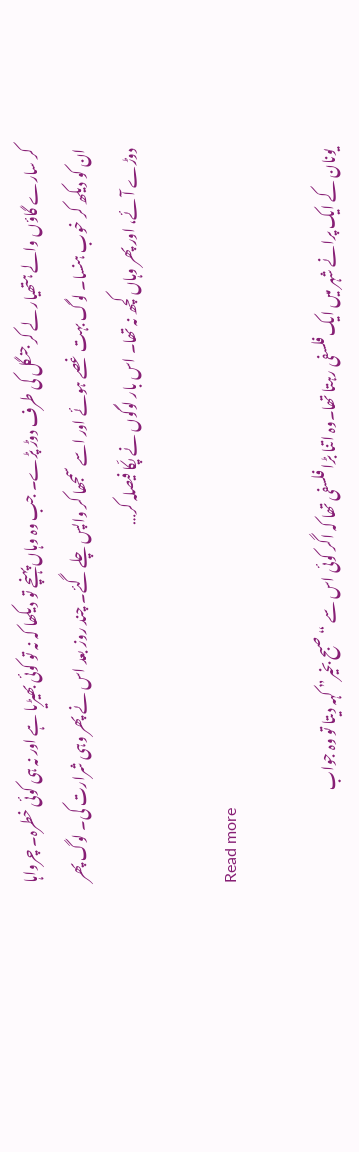کر سارے گاؤں والے ہتھیار لے کر جنگل کی طرف دوڑ پڑے۔ جب وہ وہاں پہنچے تو دیکھا کہ نہ تو کوئی بھیڑیا ہے اور نہ ہی کوئی خطرہ۔ چرواہا ان کو دیکھ کر خوب ہنسا۔ لوگ بہت غصے ہوئے اور اسے سمجھا کر واپس چلے گئے۔ چند روز بعد اس نے پھر وہی شرارت کی۔ لوگ پھر دوڑے آئے، اور پھر وہاں کچھ نہ تھا۔ اس بار لوگوں نے پکّا فیصلہ کر…

Read more

یونان کے ایک پرانے شہر میں ایک فلسفی رہتا تھا۔وہ اتنا بڑا فلسفی تھا کہ اگر کوئی اس سے “صبح بخیر” کہہ دیتا تو وہ جواب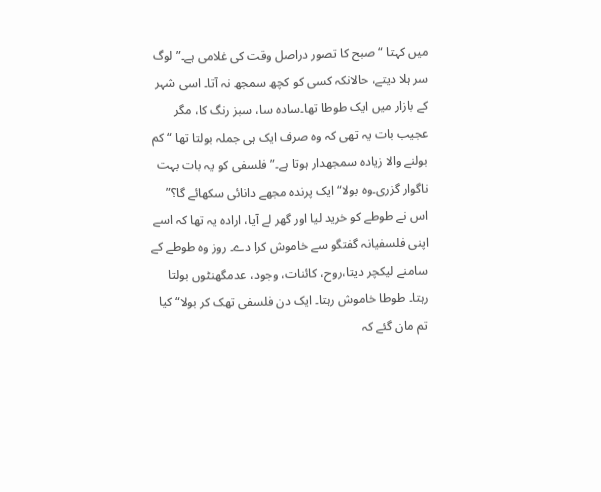میں کہتا “صبح کا تصور دراصل وقت کی غلامی ہے۔”لوگ سر ہلا دیتے، حالانکہ کسی کو کچھ سمجھ نہ آتا۔ اسی شہر کے بازار میں ایک طوطا تھا۔سادہ سا، سبز رنگ کا، مگر عجیب بات یہ تھی کہ وہ صرف ایک ہی جملہ بولتا تھا “کم بولنے والا زیادہ سمجھدار ہوتا ہے۔” فلسفی کو یہ بات بہت ناگوار گزری۔وہ بولا“ایک پرندہ مجھے دانائی سکھائے گا؟” اس نے طوطے کو خرید لیا اور گھر لے آیا، ارادہ یہ تھا کہ اسے اپنی فلسفیانہ گفتگو سے خاموش کرا دے۔ روز وہ طوطے کے سامنے لیکچر دیتا،روح، کائنات، وجود، عدمگھنٹوں بولتا رہتا۔ طوطا خاموش رہتا۔ ایک دن فلسفی تھک کر بولا“کیا تم مان گئے کہ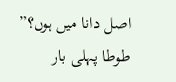اصل دانا میں ہوں؟” طوطا پہلی بار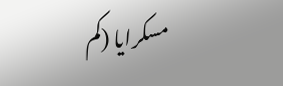مسکرایا (کم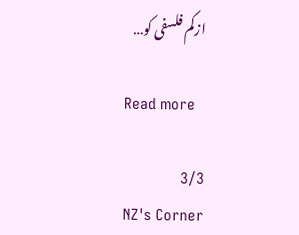ازکم فلسفی کو…

Read more

3/3
NZ's Corner